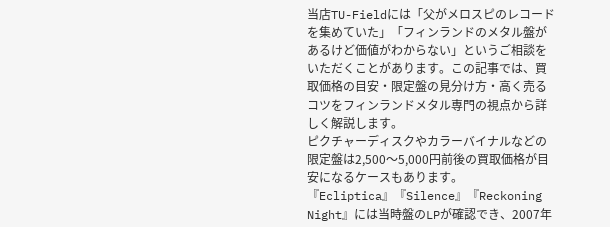当店TU-Fieldには「父がメロスピのレコードを集めていた」「フィンランドのメタル盤があるけど価値がわからない」というご相談をいただくことがあります。この記事では、買取価格の目安・限定盤の見分け方・高く売るコツをフィンランドメタル専門の視点から詳しく解説します。
ピクチャーディスクやカラーバイナルなどの限定盤は2,500〜5,000円前後の買取価格が目安になるケースもあります。
『Ecliptica』『Silence』『Reckoning Night』には当時盤のLPが確認でき、2007年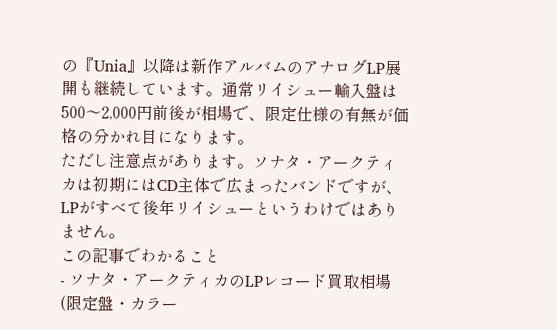の『Unia』以降は新作アルバムのアナログLP展開も継続しています。通常リイシュー輸入盤は500〜2,000円前後が相場で、限定仕様の有無が価格の分かれ目になります。
ただし注意点があります。ソナタ・アークティカは初期にはCD主体で広まったバンドですが、LPがすべて後年リイシューというわけではありません。
この記事でわかること
- ソナタ・アークティカのLPレコード買取相場(限定盤・カラー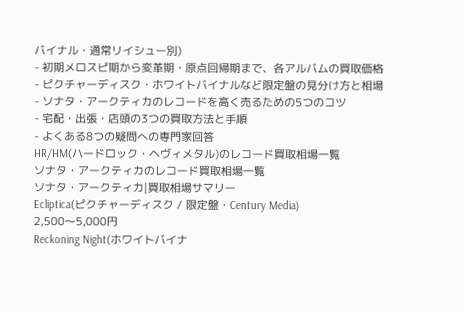バイナル・通常リイシュー別)
- 初期メロスピ期から変革期・原点回帰期まで、各アルバムの買取価格
- ピクチャーディスク・ホワイトバイナルなど限定盤の見分け方と相場
- ソナタ・アークティカのレコードを高く売るための5つのコツ
- 宅配・出張・店頭の3つの買取方法と手順
- よくある8つの疑問への専門家回答
HR/HM(ハードロック・ヘヴィメタル)のレコード買取相場一覧
ソナタ・アークティカのレコード買取相場一覧
ソナタ・アークティカ|買取相場サマリー
Ecliptica(ピクチャーディスク / 限定盤・Century Media)
2,500〜5,000円
Reckoning Night(ホワイトバイナ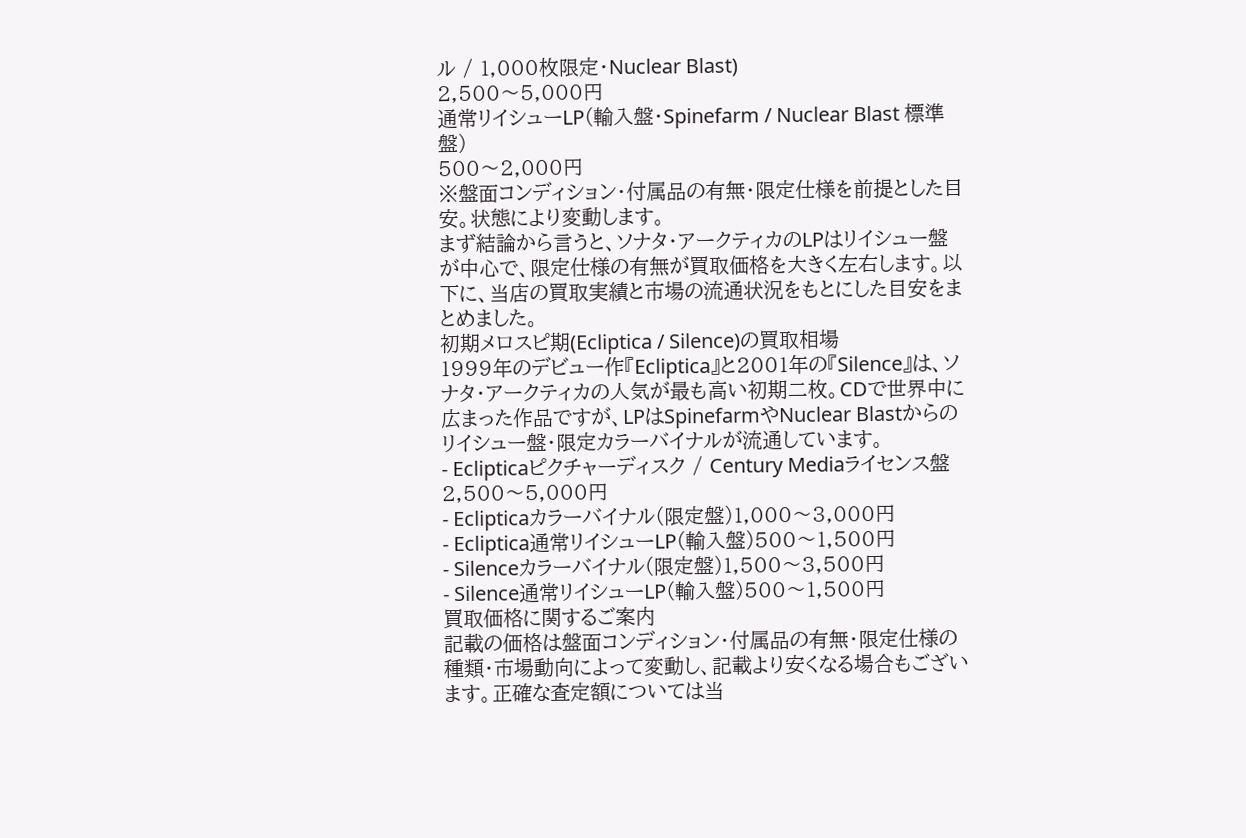ル / 1,000枚限定・Nuclear Blast)
2,500〜5,000円
通常リイシューLP(輸入盤・Spinefarm / Nuclear Blast 標準盤)
500〜2,000円
※盤面コンディション・付属品の有無・限定仕様を前提とした目安。状態により変動します。
まず結論から言うと、ソナタ・アークティカのLPはリイシュー盤が中心で、限定仕様の有無が買取価格を大きく左右します。以下に、当店の買取実績と市場の流通状況をもとにした目安をまとめました。
初期メロスピ期(Ecliptica / Silence)の買取相場
1999年のデビュー作『Ecliptica』と2001年の『Silence』は、ソナタ・アークティカの人気が最も高い初期二枚。CDで世界中に広まった作品ですが、LPはSpinefarmやNuclear Blastからのリイシュー盤・限定カラーバイナルが流通しています。
- Eclipticaピクチャーディスク / Century Mediaライセンス盤2,500〜5,000円
- Eclipticaカラーバイナル(限定盤)1,000〜3,000円
- Ecliptica通常リイシューLP(輸入盤)500〜1,500円
- Silenceカラーバイナル(限定盤)1,500〜3,500円
- Silence通常リイシューLP(輸入盤)500〜1,500円
買取価格に関するご案内
記載の価格は盤面コンディション・付属品の有無・限定仕様の種類・市場動向によって変動し、記載より安くなる場合もございます。正確な査定額については当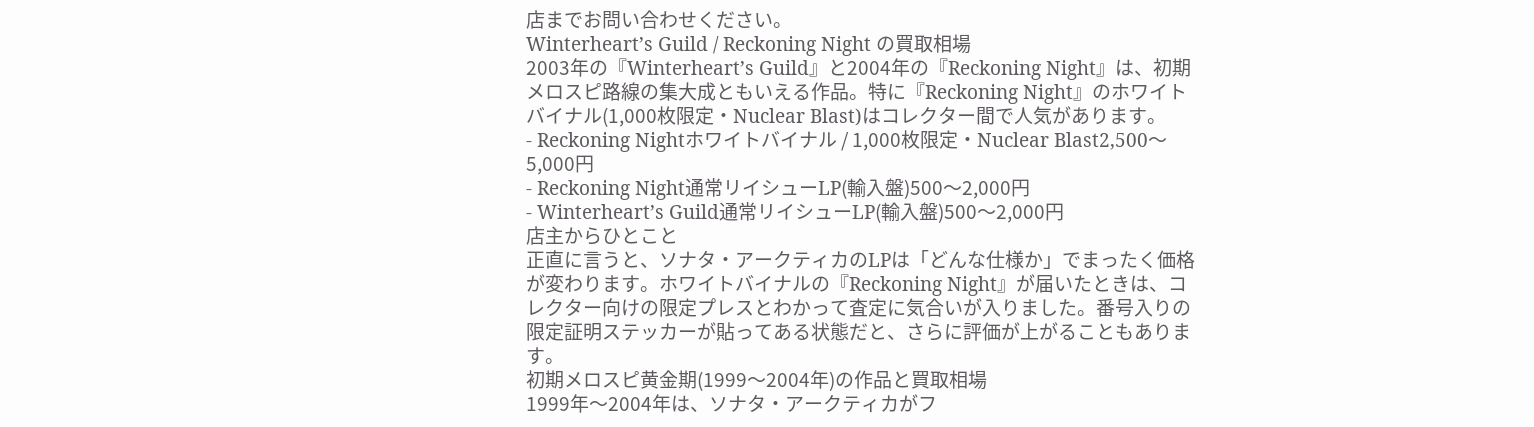店までお問い合わせください。
Winterheart’s Guild / Reckoning Night の買取相場
2003年の『Winterheart’s Guild』と2004年の『Reckoning Night』は、初期メロスピ路線の集大成ともいえる作品。特に『Reckoning Night』のホワイトバイナル(1,000枚限定・Nuclear Blast)はコレクター間で人気があります。
- Reckoning Nightホワイトバイナル / 1,000枚限定・Nuclear Blast2,500〜5,000円
- Reckoning Night通常リイシューLP(輸入盤)500〜2,000円
- Winterheart’s Guild通常リイシューLP(輸入盤)500〜2,000円
店主からひとこと
正直に言うと、ソナタ・アークティカのLPは「どんな仕様か」でまったく価格が変わります。ホワイトバイナルの『Reckoning Night』が届いたときは、コレクター向けの限定プレスとわかって査定に気合いが入りました。番号入りの限定証明ステッカーが貼ってある状態だと、さらに評価が上がることもあります。
初期メロスピ黄金期(1999〜2004年)の作品と買取相場
1999年〜2004年は、ソナタ・アークティカがフ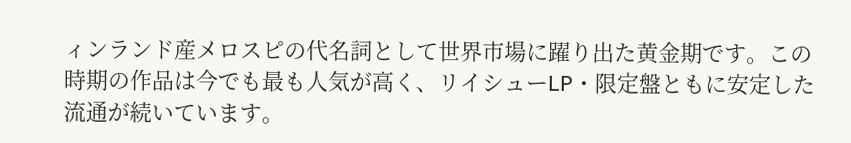ィンランド産メロスピの代名詞として世界市場に躍り出た黄金期です。この時期の作品は今でも最も人気が高く、リイシューLP・限定盤ともに安定した流通が続いています。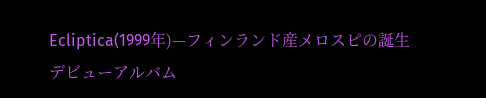Ecliptica(1999年)—フィンランド産メロスピの誕生
デビューアルバム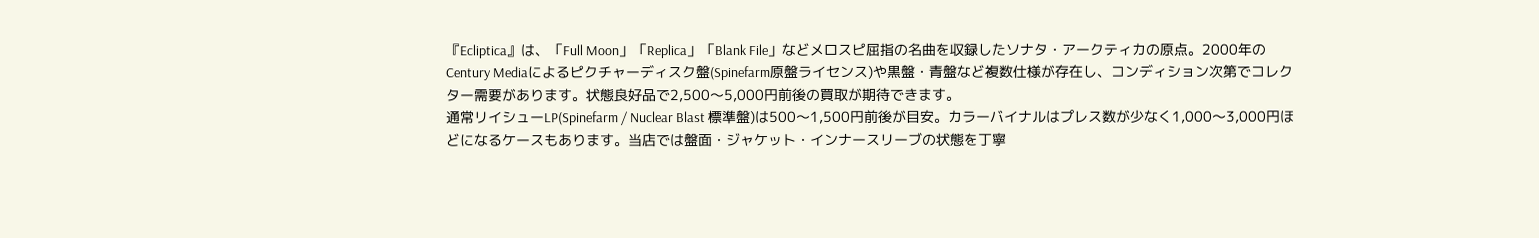『Ecliptica』は、「Full Moon」「Replica」「Blank File」などメロスピ屈指の名曲を収録したソナタ・アークティカの原点。2000年のCentury Mediaによるピクチャーディスク盤(Spinefarm原盤ライセンス)や黒盤・青盤など複数仕様が存在し、コンディション次第でコレクター需要があります。状態良好品で2,500〜5,000円前後の買取が期待できます。
通常リイシューLP(Spinefarm / Nuclear Blast 標準盤)は500〜1,500円前後が目安。カラーバイナルはプレス数が少なく1,000〜3,000円ほどになるケースもあります。当店では盤面・ジャケット・インナースリーブの状態を丁寧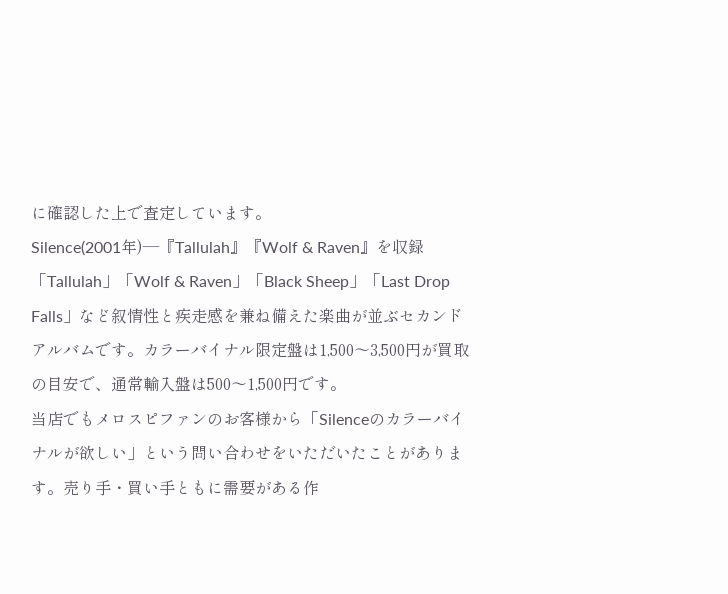に確認した上で査定しています。
Silence(2001年)—『Tallulah』『Wolf & Raven』を収録
「Tallulah」「Wolf & Raven」「Black Sheep」「Last Drop Falls」など叙情性と疾走感を兼ね備えた楽曲が並ぶセカンドアルバムです。カラーバイナル限定盤は1,500〜3,500円が買取の目安で、通常輸入盤は500〜1,500円です。
当店でもメロスピファンのお客様から「Silenceのカラーバイナルが欲しい」という問い合わせをいただいたことがあります。売り手・買い手ともに需要がある作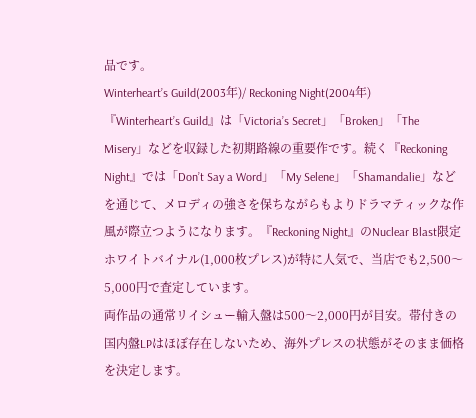品です。
Winterheart’s Guild(2003年)/ Reckoning Night(2004年)
『Winterheart’s Guild』は「Victoria’s Secret」「Broken」「The Misery」などを収録した初期路線の重要作です。続く『Reckoning Night』では「Don’t Say a Word」「My Selene」「Shamandalie」などを通じて、メロディの強さを保ちながらもよりドラマティックな作風が際立つようになります。『Reckoning Night』のNuclear Blast限定ホワイトバイナル(1,000枚プレス)が特に人気で、当店でも2,500〜5,000円で査定しています。
両作品の通常リイシュー輸入盤は500〜2,000円が目安。帯付きの国内盤LPはほぼ存在しないため、海外プレスの状態がそのまま価格を決定します。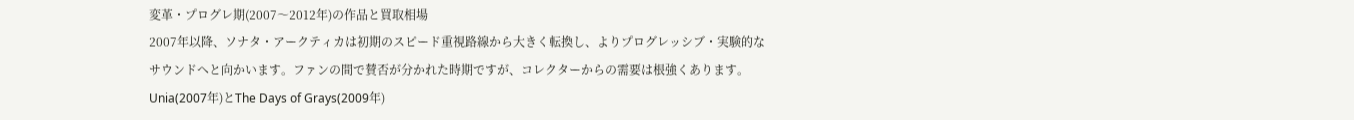変革・プログレ期(2007〜2012年)の作品と買取相場
2007年以降、ソナタ・アークティカは初期のスピード重視路線から大きく転換し、よりプログレッシブ・実験的なサウンドへと向かいます。ファンの間で賛否が分かれた時期ですが、コレクターからの需要は根強くあります。
Unia(2007年)とThe Days of Grays(2009年)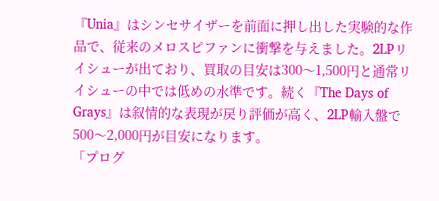『Unia』はシンセサイザーを前面に押し出した実験的な作品で、従来のメロスピファンに衝撃を与えました。2LPリイシューが出ており、買取の目安は300〜1,500円と通常リイシューの中では低めの水準です。続く『The Days of Grays』は叙情的な表現が戻り評価が高く、2LP輸入盤で500〜2,000円が目安になります。
「プログ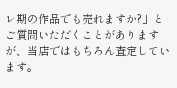レ期の作品でも売れますか?」とご質問いただくことがありますが、当店ではもちろん査定しています。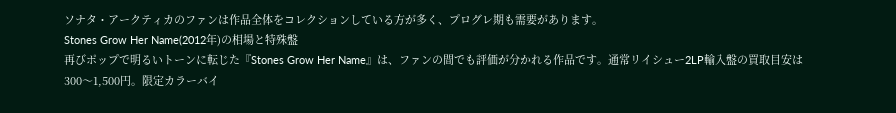ソナタ・アークティカのファンは作品全体をコレクションしている方が多く、プログレ期も需要があります。
Stones Grow Her Name(2012年)の相場と特殊盤
再びポップで明るいトーンに転じた『Stones Grow Her Name』は、ファンの間でも評価が分かれる作品です。通常リイシュー2LP輸入盤の買取目安は300〜1,500円。限定カラーバイ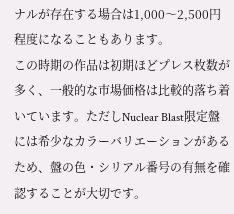ナルが存在する場合は1,000〜2,500円程度になることもあります。
この時期の作品は初期ほどプレス枚数が多く、一般的な市場価格は比較的落ち着いています。ただしNuclear Blast限定盤には希少なカラーバリエーションがあるため、盤の色・シリアル番号の有無を確認することが大切です。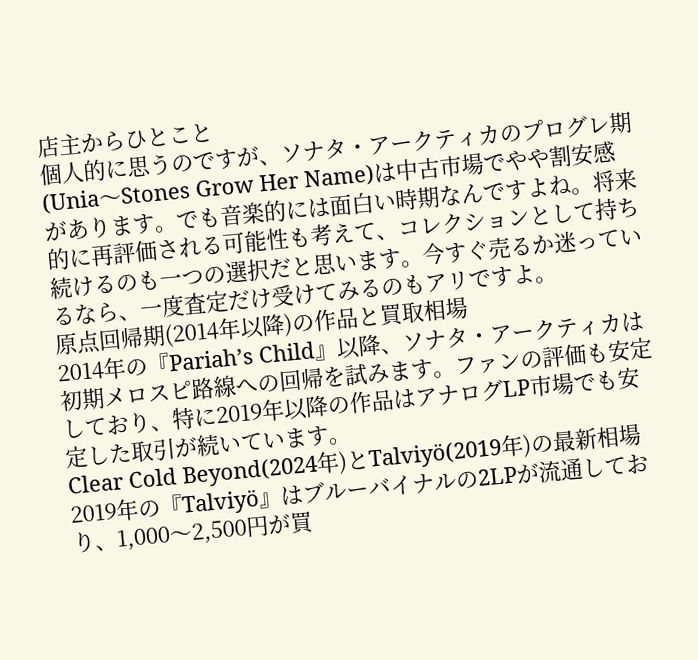店主からひとこと
個人的に思うのですが、ソナタ・アークティカのプログレ期(Unia〜Stones Grow Her Name)は中古市場でやや割安感があります。でも音楽的には面白い時期なんですよね。将来的に再評価される可能性も考えて、コレクションとして持ち続けるのも一つの選択だと思います。今すぐ売るか迷っているなら、一度査定だけ受けてみるのもアリですよ。
原点回帰期(2014年以降)の作品と買取相場
2014年の『Pariah’s Child』以降、ソナタ・アークティカは初期メロスピ路線への回帰を試みます。ファンの評価も安定しており、特に2019年以降の作品はアナログLP市場でも安定した取引が続いています。
Clear Cold Beyond(2024年)とTalviyö(2019年)の最新相場
2019年の『Talviyö』はブルーバイナルの2LPが流通しており、1,000〜2,500円が買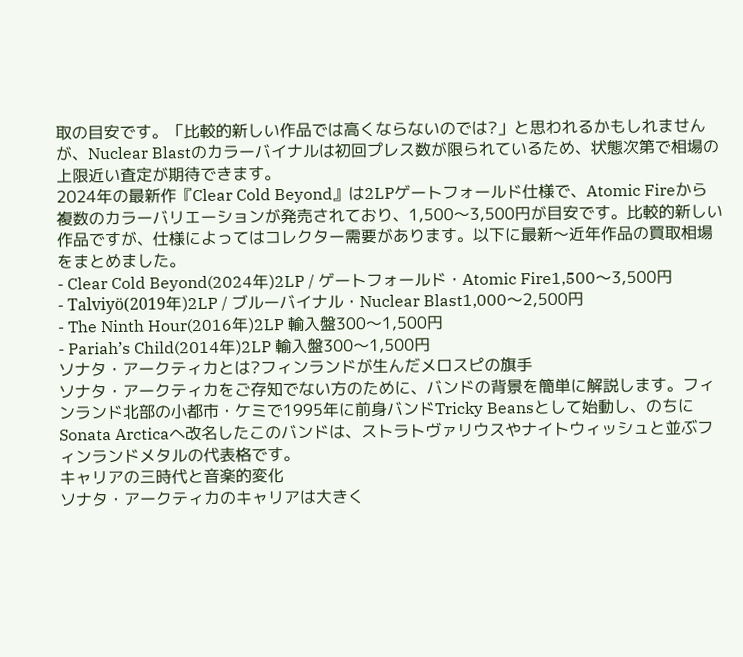取の目安です。「比較的新しい作品では高くならないのでは?」と思われるかもしれませんが、Nuclear Blastのカラーバイナルは初回プレス数が限られているため、状態次第で相場の上限近い査定が期待できます。
2024年の最新作『Clear Cold Beyond』は2LPゲートフォールド仕様で、Atomic Fireから複数のカラーバリエーションが発売されており、1,500〜3,500円が目安です。比較的新しい作品ですが、仕様によってはコレクター需要があります。以下に最新〜近年作品の買取相場をまとめました。
- Clear Cold Beyond(2024年)2LP / ゲートフォールド・Atomic Fire1,500〜3,500円
- Talviyö(2019年)2LP / ブルーバイナル・Nuclear Blast1,000〜2,500円
- The Ninth Hour(2016年)2LP 輸入盤300〜1,500円
- Pariah’s Child(2014年)2LP 輸入盤300〜1,500円
ソナタ・アークティカとは?フィンランドが生んだメロスピの旗手
ソナタ・アークティカをご存知でない方のために、バンドの背景を簡単に解説します。フィンランド北部の小都市・ケミで1995年に前身バンドTricky Beansとして始動し、のちにSonata Arcticaへ改名したこのバンドは、ストラトヴァリウスやナイトウィッシュと並ぶフィンランドメタルの代表格です。
キャリアの三時代と音楽的変化
ソナタ・アークティカのキャリアは大きく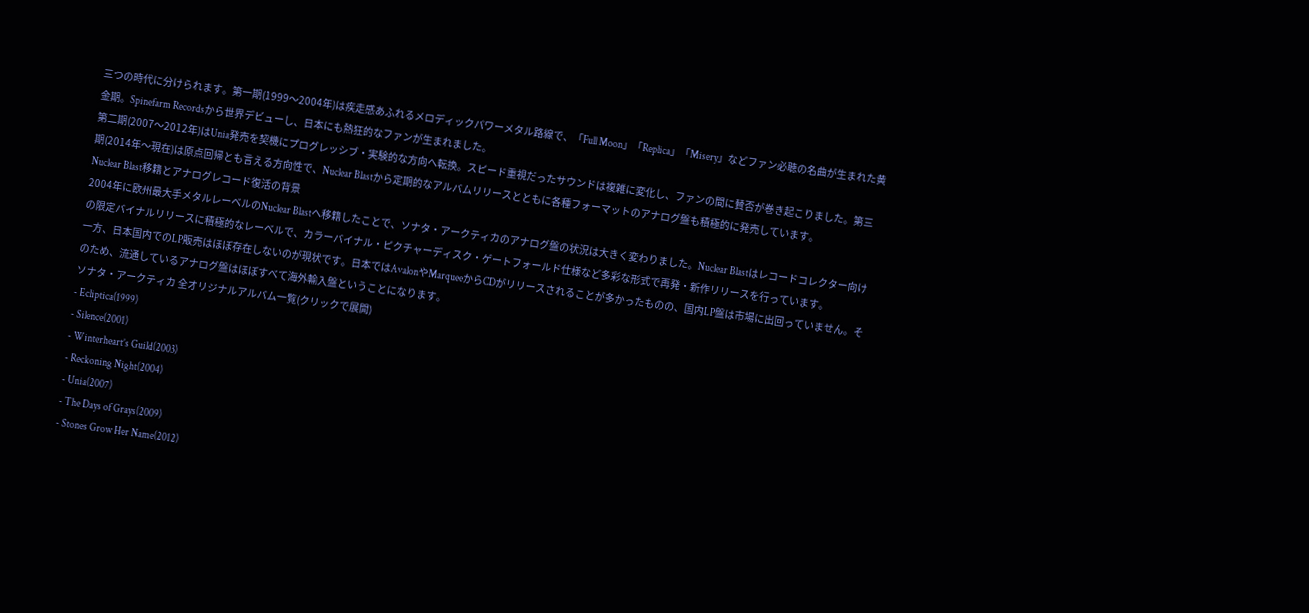三つの時代に分けられます。第一期(1999〜2004年)は疾走感あふれるメロディックパワーメタル路線で、「Full Moon」「Replica」「Misery」などファン必聴の名曲が生まれた黄金期。Spinefarm Recordsから世界デビューし、日本にも熱狂的なファンが生まれました。
第二期(2007〜2012年)はUnia発売を契機にプログレッシブ・実験的な方向へ転換。スピード重視だったサウンドは複雑に変化し、ファンの間に賛否が巻き起こりました。第三期(2014年〜現在)は原点回帰とも言える方向性で、Nuclear Blastから定期的なアルバムリリースとともに各種フォーマットのアナログ盤も積極的に発売しています。
Nuclear Blast移籍とアナログレコード復活の背景
2004年に欧州最大手メタルレーベルのNuclear Blastへ移籍したことで、ソナタ・アークティカのアナログ盤の状況は大きく変わりました。Nuclear Blastはレコードコレクター向けの限定バイナルリリースに積極的なレーベルで、カラーバイナル・ピクチャーディスク・ゲートフォールド仕様など多彩な形式で再発・新作リリースを行っています。
一方、日本国内でのLP販売はほぼ存在しないのが現状です。日本ではAvalonやMarqueeからCDがリリースされることが多かったものの、国内LP盤は市場に出回っていません。そのため、流通しているアナログ盤はほぼすべて海外輸入盤ということになります。
ソナタ・アークティカ 全オリジナルアルバム一覧(クリックで展開)
- Ecliptica(1999)
- Silence(2001)
- Winterheart’s Guild(2003)
- Reckoning Night(2004)
- Unia(2007)
- The Days of Grays(2009)
- Stones Grow Her Name(2012)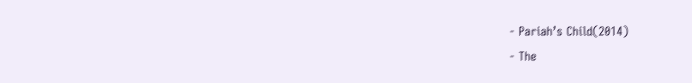- Pariah’s Child(2014)
- The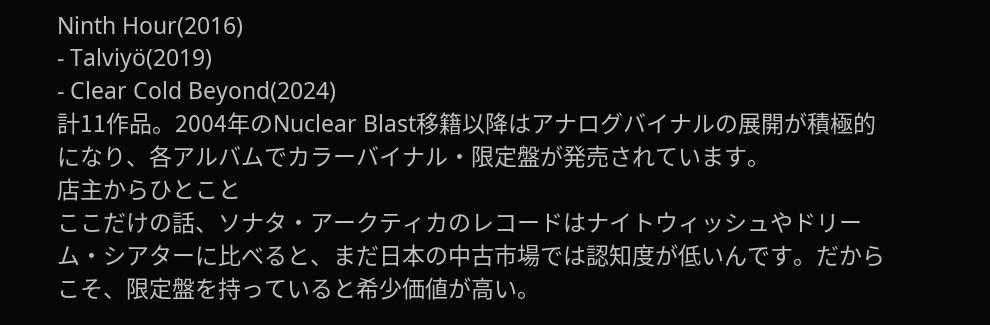Ninth Hour(2016)
- Talviyö(2019)
- Clear Cold Beyond(2024)
計11作品。2004年のNuclear Blast移籍以降はアナログバイナルの展開が積極的になり、各アルバムでカラーバイナル・限定盤が発売されています。
店主からひとこと
ここだけの話、ソナタ・アークティカのレコードはナイトウィッシュやドリーム・シアターに比べると、まだ日本の中古市場では認知度が低いんです。だからこそ、限定盤を持っていると希少価値が高い。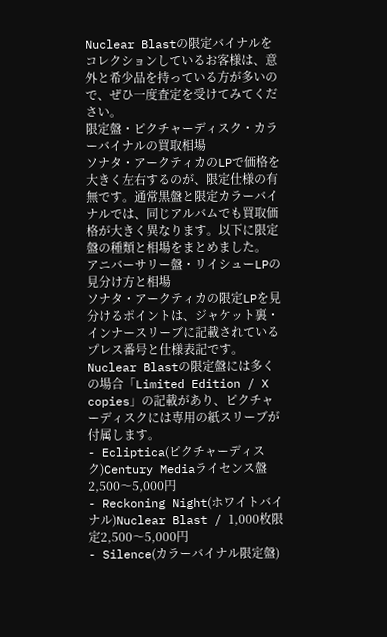Nuclear Blastの限定バイナルをコレクションしているお客様は、意外と希少品を持っている方が多いので、ぜひ一度査定を受けてみてください。
限定盤・ピクチャーディスク・カラーバイナルの買取相場
ソナタ・アークティカのLPで価格を大きく左右するのが、限定仕様の有無です。通常黒盤と限定カラーバイナルでは、同じアルバムでも買取価格が大きく異なります。以下に限定盤の種類と相場をまとめました。
アニバーサリー盤・リイシューLPの見分け方と相場
ソナタ・アークティカの限定LPを見分けるポイントは、ジャケット裏・インナースリーブに記載されているプレス番号と仕様表記です。Nuclear Blastの限定盤には多くの場合「Limited Edition / X copies」の記載があり、ピクチャーディスクには専用の紙スリーブが付属します。
- Ecliptica(ピクチャーディスク)Century Mediaライセンス盤2,500〜5,000円
- Reckoning Night(ホワイトバイナル)Nuclear Blast / 1,000枚限定2,500〜5,000円
- Silence(カラーバイナル限定盤)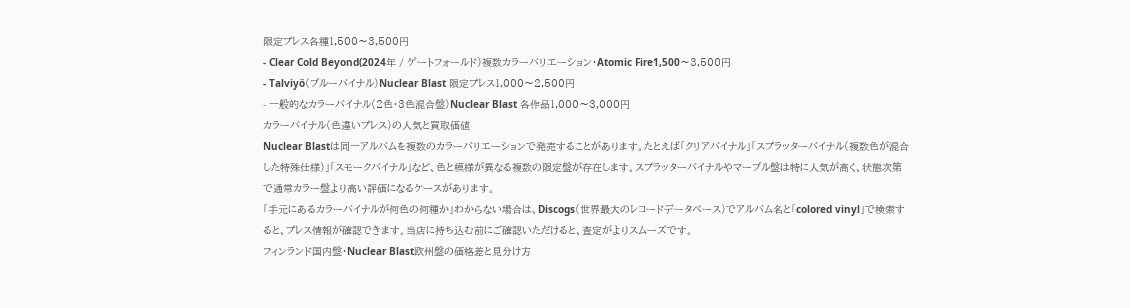限定プレス各種1,500〜3,500円
- Clear Cold Beyond(2024年 / ゲートフォールド)複数カラーバリエーション・Atomic Fire1,500〜3,500円
- Talviyö(ブルーバイナル)Nuclear Blast 限定プレス1,000〜2,500円
- 一般的なカラーバイナル(2色・3色混合盤)Nuclear Blast 各作品1,000〜3,000円
カラーバイナル(色違いプレス)の人気と買取価値
Nuclear Blastは同一アルバムを複数のカラーバリエーションで発売することがあります。たとえば「クリアバイナル」「スプラッターバイナル(複数色が混合した特殊仕様)」「スモークバイナル」など、色と模様が異なる複数の限定盤が存在します。スプラッターバイナルやマーブル盤は特に人気が高く、状態次第で通常カラー盤より高い評価になるケースがあります。
「手元にあるカラーバイナルが何色の何種か」わからない場合は、Discogs(世界最大のレコードデータベース)でアルバム名と「colored vinyl」で検索すると、プレス情報が確認できます。当店に持ち込む前にご確認いただけると、査定がよりスムーズです。
フィンランド国内盤・Nuclear Blast欧州盤の価格差と見分け方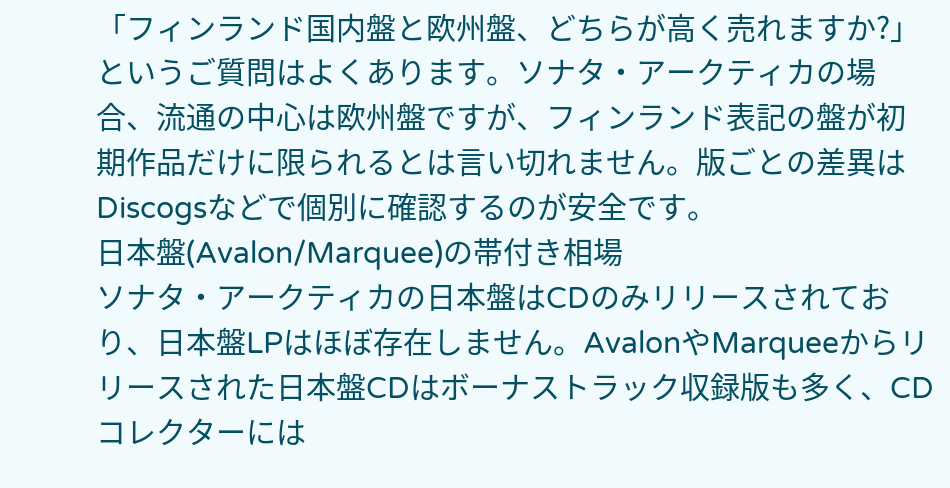「フィンランド国内盤と欧州盤、どちらが高く売れますか?」というご質問はよくあります。ソナタ・アークティカの場合、流通の中心は欧州盤ですが、フィンランド表記の盤が初期作品だけに限られるとは言い切れません。版ごとの差異はDiscogsなどで個別に確認するのが安全です。
日本盤(Avalon/Marquee)の帯付き相場
ソナタ・アークティカの日本盤はCDのみリリースされており、日本盤LPはほぼ存在しません。AvalonやMarqueeからリリースされた日本盤CDはボーナストラック収録版も多く、CDコレクターには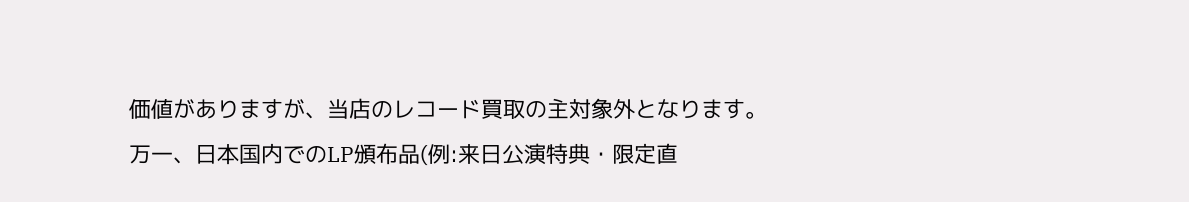価値がありますが、当店のレコード買取の主対象外となります。
万一、日本国内でのLP頒布品(例:来日公演特典・限定直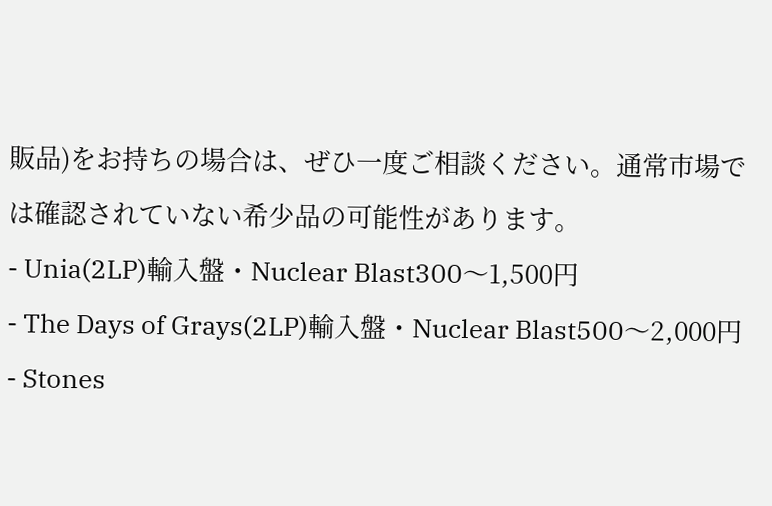販品)をお持ちの場合は、ぜひ一度ご相談ください。通常市場では確認されていない希少品の可能性があります。
- Unia(2LP)輸入盤・Nuclear Blast300〜1,500円
- The Days of Grays(2LP)輸入盤・Nuclear Blast500〜2,000円
- Stones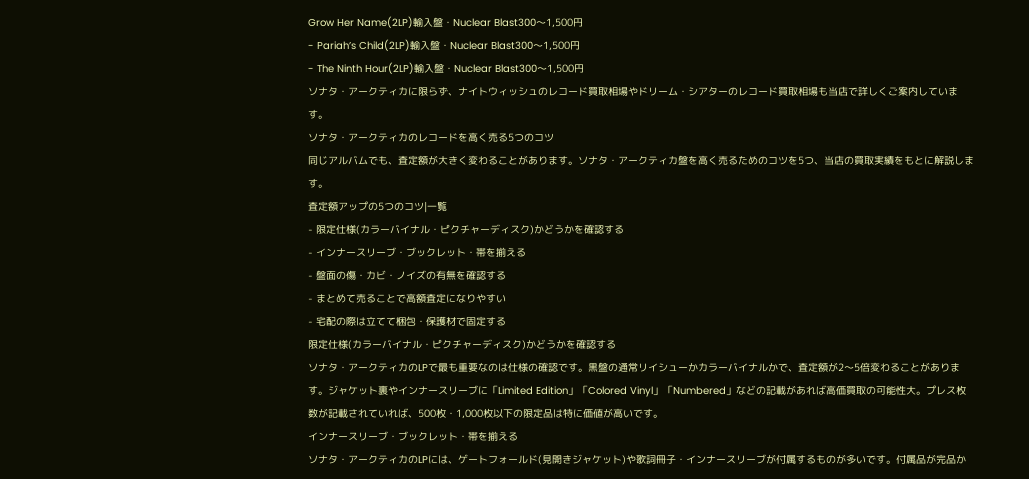Grow Her Name(2LP)輸入盤・Nuclear Blast300〜1,500円
- Pariah’s Child(2LP)輸入盤・Nuclear Blast300〜1,500円
- The Ninth Hour(2LP)輸入盤・Nuclear Blast300〜1,500円
ソナタ・アークティカに限らず、ナイトウィッシュのレコード買取相場やドリーム・シアターのレコード買取相場も当店で詳しくご案内しています。
ソナタ・アークティカのレコードを高く売る5つのコツ
同じアルバムでも、査定額が大きく変わることがあります。ソナタ・アークティカ盤を高く売るためのコツを5つ、当店の買取実績をもとに解説します。
査定額アップの5つのコツ|一覧
- 限定仕様(カラーバイナル・ピクチャーディスク)かどうかを確認する
- インナースリーブ・ブックレット・帯を揃える
- 盤面の傷・カビ・ノイズの有無を確認する
- まとめて売ることで高額査定になりやすい
- 宅配の際は立てて梱包・保護材で固定する
限定仕様(カラーバイナル・ピクチャーディスク)かどうかを確認する
ソナタ・アークティカのLPで最も重要なのは仕様の確認です。黒盤の通常リイシューかカラーバイナルかで、査定額が2〜5倍変わることがあります。ジャケット裏やインナースリーブに「Limited Edition」「Colored Vinyl」「Numbered」などの記載があれば高価買取の可能性大。プレス枚数が記載されていれば、500枚・1,000枚以下の限定品は特に価値が高いです。
インナースリーブ・ブックレット・帯を揃える
ソナタ・アークティカのLPには、ゲートフォールド(見開きジャケット)や歌詞冊子・インナースリーブが付属するものが多いです。付属品が完品か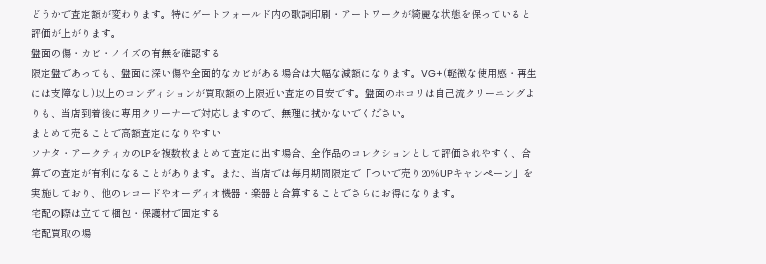どうかで査定額が変わります。特にゲートフォールド内の歌詞印刷・アートワークが綺麗な状態を保っていると評価が上がります。
盤面の傷・カビ・ノイズの有無を確認する
限定盤であっても、盤面に深い傷や全面的なカビがある場合は大幅な減額になります。VG+(軽微な使用感・再生には支障なし)以上のコンディションが買取額の上限近い査定の目安です。盤面のホコリは自己流クリーニングよりも、当店到着後に専用クリーナーで対応しますので、無理に拭かないでください。
まとめて売ることで高額査定になりやすい
ソナタ・アークティカのLPを複数枚まとめて査定に出す場合、全作品のコレクションとして評価されやすく、合算での査定が有利になることがあります。また、当店では毎月期間限定で「ついで売り20%UPキャンペーン」を実施しており、他のレコードやオーディオ機器・楽器と合算することでさらにお得になります。
宅配の際は立てて梱包・保護材で固定する
宅配買取の場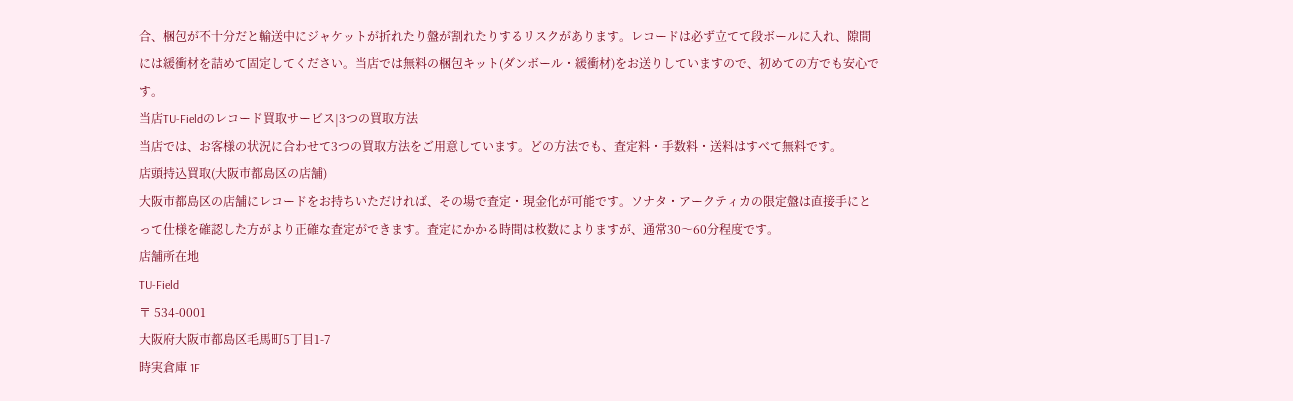合、梱包が不十分だと輸送中にジャケットが折れたり盤が割れたりするリスクがあります。レコードは必ず立てて段ボールに入れ、隙間には緩衝材を詰めて固定してください。当店では無料の梱包キット(ダンボール・緩衝材)をお送りしていますので、初めての方でも安心です。
当店TU-Fieldのレコード買取サービス|3つの買取方法
当店では、お客様の状況に合わせて3つの買取方法をご用意しています。どの方法でも、査定料・手数料・送料はすべて無料です。
店頭持込買取(大阪市都島区の店舗)
大阪市都島区の店舗にレコードをお持ちいただければ、その場で査定・現金化が可能です。ソナタ・アークティカの限定盤は直接手にとって仕様を確認した方がより正確な査定ができます。査定にかかる時間は枚数によりますが、通常30〜60分程度です。
店舗所在地
TU-Field
〒 534-0001
大阪府大阪市都島区毛馬町5丁目1-7
時実倉庫 1F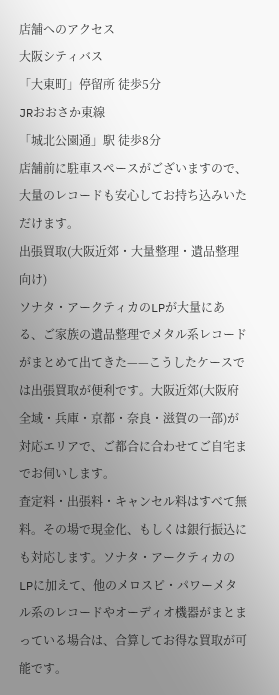店舗へのアクセス
大阪シティバス
「大東町」停留所 徒歩5分
JRおおさか東線
「城北公園通」駅 徒歩8分
店舗前に駐車スペースがございますので、大量のレコードも安心してお持ち込みいただけます。
出張買取(大阪近郊・大量整理・遺品整理向け)
ソナタ・アークティカのLPが大量にある、ご家族の遺品整理でメタル系レコードがまとめて出てきた——こうしたケースでは出張買取が便利です。大阪近郊(大阪府全域・兵庫・京都・奈良・滋賀の一部)が対応エリアで、ご都合に合わせてご自宅までお伺いします。
査定料・出張料・キャンセル料はすべて無料。その場で現金化、もしくは銀行振込にも対応します。ソナタ・アークティカのLPに加えて、他のメロスピ・パワーメタル系のレコードやオーディオ機器がまとまっている場合は、合算してお得な買取が可能です。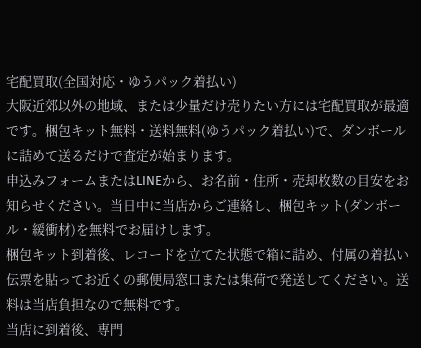宅配買取(全国対応・ゆうパック着払い)
大阪近郊以外の地域、または少量だけ売りたい方には宅配買取が最適です。梱包キット無料・送料無料(ゆうパック着払い)で、ダンボールに詰めて送るだけで査定が始まります。
申込みフォームまたはLINEから、お名前・住所・売却枚数の目安をお知らせください。当日中に当店からご連絡し、梱包キット(ダンボール・緩衝材)を無料でお届けします。
梱包キット到着後、レコードを立てた状態で箱に詰め、付属の着払い伝票を貼ってお近くの郵便局窓口または集荷で発送してください。送料は当店負担なので無料です。
当店に到着後、専門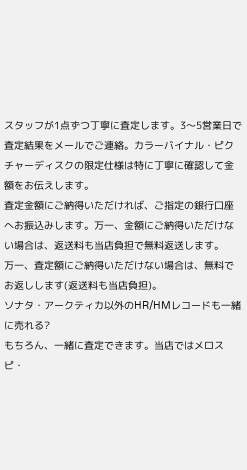スタッフが1点ずつ丁寧に査定します。3〜5営業日で査定結果をメールでご連絡。カラーバイナル・ピクチャーディスクの限定仕様は特に丁寧に確認して金額をお伝えします。
査定金額にご納得いただければ、ご指定の銀行口座へお振込みします。万一、金額にご納得いただけない場合は、返送料も当店負担で無料返送します。
万一、査定額にご納得いただけない場合は、無料でお返しします(返送料も当店負担)。
ソナタ・アークティカ以外のHR/HMレコードも一緒に売れる?
もちろん、一緒に査定できます。当店ではメロスピ・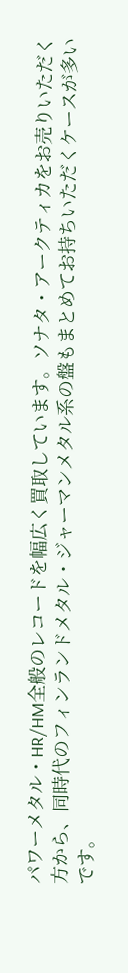パワーメタル・HR/HM全般のレコードを幅広く買取しています。ソナタ・アークティカをお売りいただく方から、同時代のフィンランドメタル・ジャーマンメタル系の盤もまとめてお持ちいただくケースが多いです。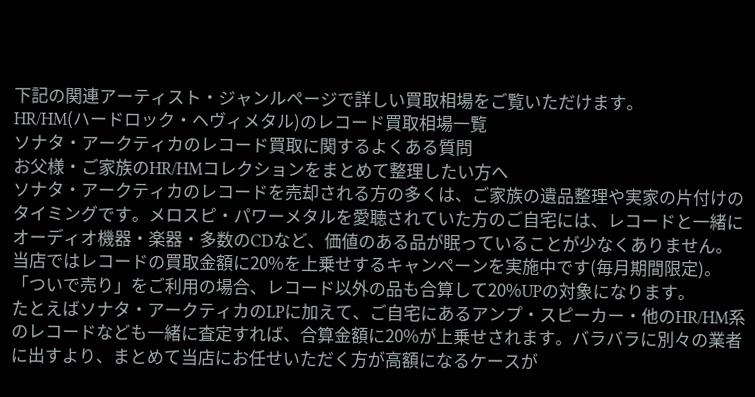下記の関連アーティスト・ジャンルページで詳しい買取相場をご覧いただけます。
HR/HM(ハードロック・ヘヴィメタル)のレコード買取相場一覧
ソナタ・アークティカのレコード買取に関するよくある質問
お父様・ご家族のHR/HMコレクションをまとめて整理したい方へ
ソナタ・アークティカのレコードを売却される方の多くは、ご家族の遺品整理や実家の片付けのタイミングです。メロスピ・パワーメタルを愛聴されていた方のご自宅には、レコードと一緒にオーディオ機器・楽器・多数のCDなど、価値のある品が眠っていることが少なくありません。
当店ではレコードの買取金額に20%を上乗せするキャンペーンを実施中です(毎月期間限定)。「ついで売り」をご利用の場合、レコード以外の品も合算して20%UPの対象になります。
たとえばソナタ・アークティカのLPに加えて、ご自宅にあるアンプ・スピーカー・他のHR/HM系のレコードなども一緒に査定すれば、合算金額に20%が上乗せされます。バラバラに別々の業者に出すより、まとめて当店にお任せいただく方が高額になるケースが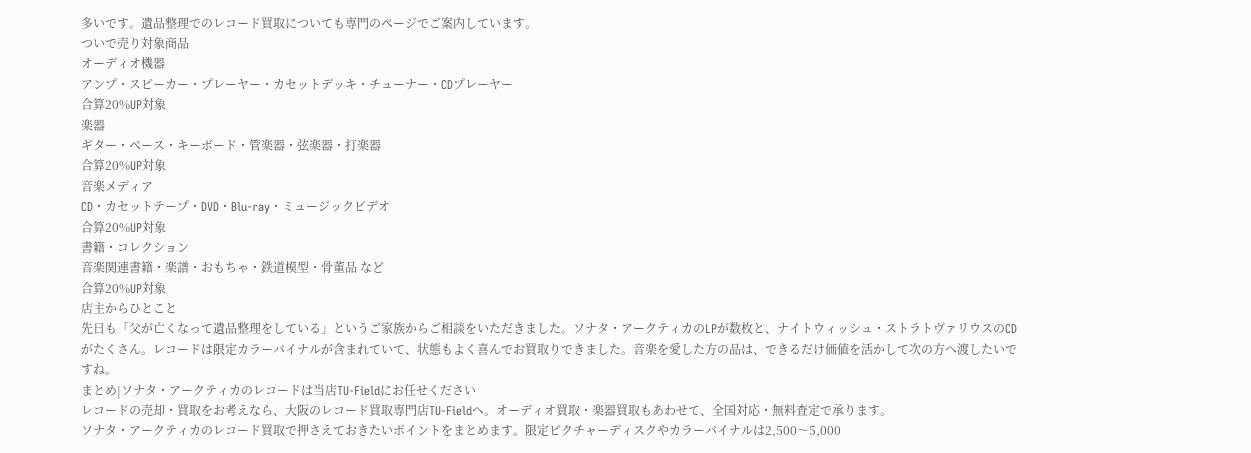多いです。遺品整理でのレコード買取についても専門のページでご案内しています。
ついで売り対象商品
オーディオ機器
アンプ・スピーカー・プレーヤー・カセットデッキ・チューナー・CDプレーヤー
合算20%UP対象
楽器
ギター・ベース・キーボード・管楽器・弦楽器・打楽器
合算20%UP対象
音楽メディア
CD・カセットテープ・DVD・Blu-ray・ミュージックビデオ
合算20%UP対象
書籍・コレクション
音楽関連書籍・楽譜・おもちゃ・鉄道模型・骨董品 など
合算20%UP対象
店主からひとこと
先日も「父が亡くなって遺品整理をしている」というご家族からご相談をいただきました。ソナタ・アークティカのLPが数枚と、ナイトウィッシュ・ストラトヴァリウスのCDがたくさん。レコードは限定カラーバイナルが含まれていて、状態もよく喜んでお買取りできました。音楽を愛した方の品は、できるだけ価値を活かして次の方へ渡したいですね。
まとめ|ソナタ・アークティカのレコードは当店TU-Fieldにお任せください
レコードの売却・買取をお考えなら、大阪のレコード買取専門店TU-Fieldへ。オーディオ買取・楽器買取もあわせて、全国対応・無料査定で承ります。
ソナタ・アークティカのレコード買取で押さえておきたいポイントをまとめます。限定ピクチャーディスクやカラーバイナルは2,500〜5,000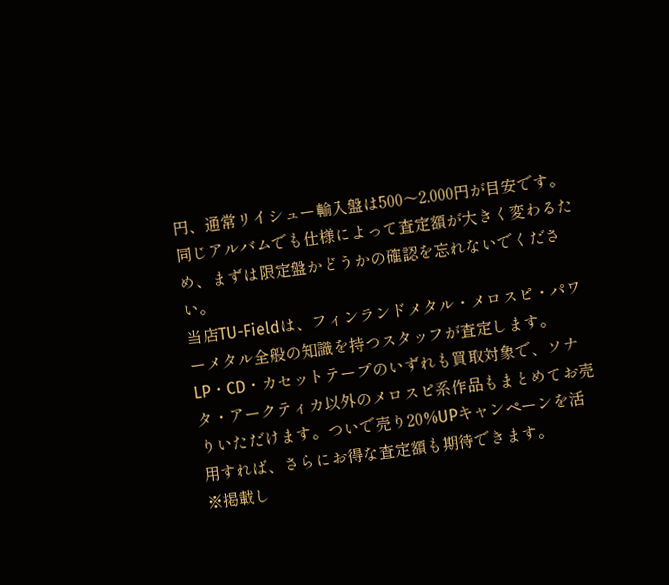円、通常リイシュー輸入盤は500〜2,000円が目安です。同じアルバムでも仕様によって査定額が大きく変わるため、まずは限定盤かどうかの確認を忘れないでください。
当店TU-Fieldは、フィンランドメタル・メロスピ・パワーメタル全般の知識を持つスタッフが査定します。LP・CD・カセットテープのいずれも買取対象で、ソナタ・アークティカ以外のメロスピ系作品もまとめてお売りいただけます。ついで売り20%UPキャンペーンを活用すれば、さらにお得な査定額も期待できます。
※掲載し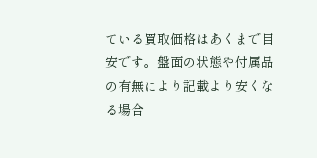ている買取価格はあくまで目安です。盤面の状態や付属品の有無により記載より安くなる場合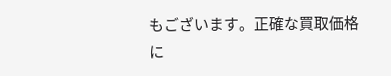もございます。正確な買取価格に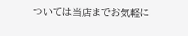ついては当店までお気軽に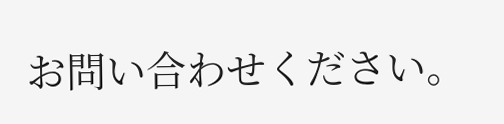お問い合わせください。